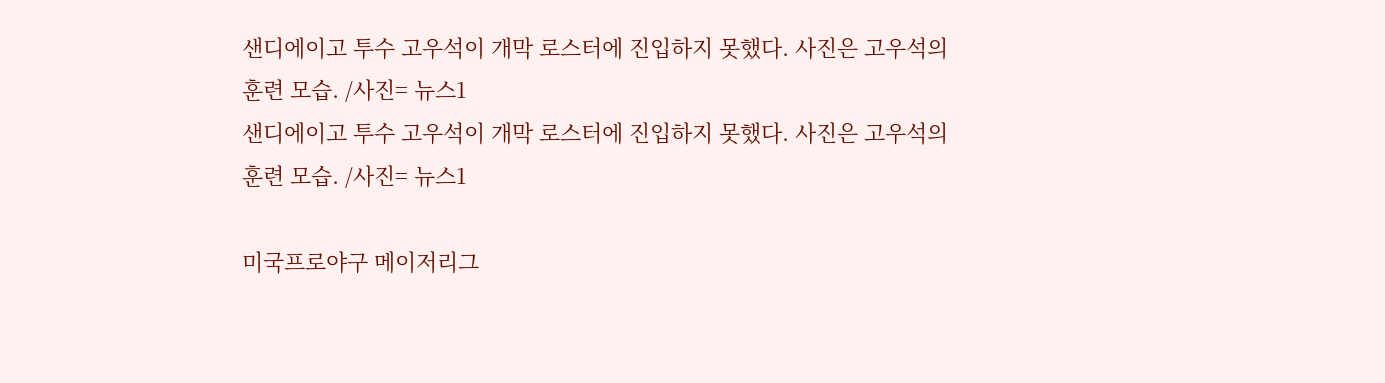샌디에이고 투수 고우석이 개막 로스터에 진입하지 못했다. 사진은 고우석의 훈련 모습. /사진= 뉴스1
샌디에이고 투수 고우석이 개막 로스터에 진입하지 못했다. 사진은 고우석의 훈련 모습. /사진= 뉴스1

미국프로야구 메이저리그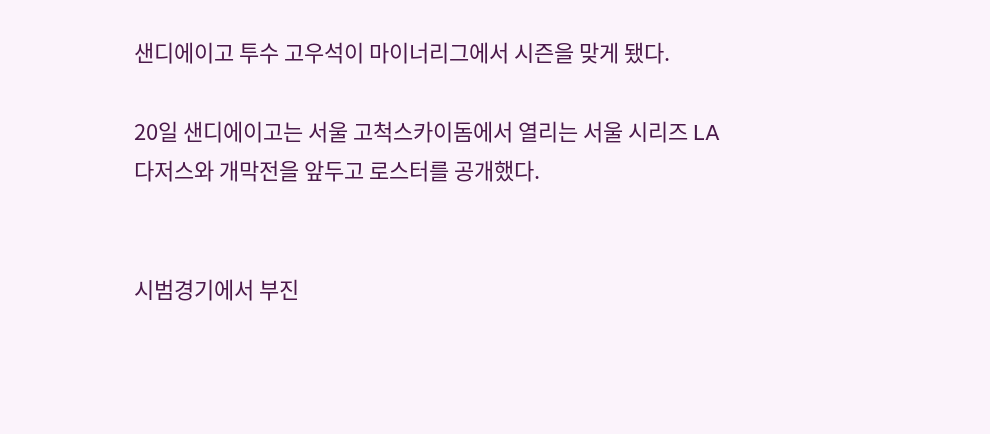샌디에이고 투수 고우석이 마이너리그에서 시즌을 맞게 됐다.

20일 샌디에이고는 서울 고척스카이돔에서 열리는 서울 시리즈 LA 다저스와 개막전을 앞두고 로스터를 공개했다.


시범경기에서 부진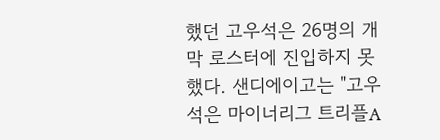했던 고우석은 26명의 개막 로스터에 진입하지 못했다. 샌디에이고는 "고우석은 마이너리그 트리플A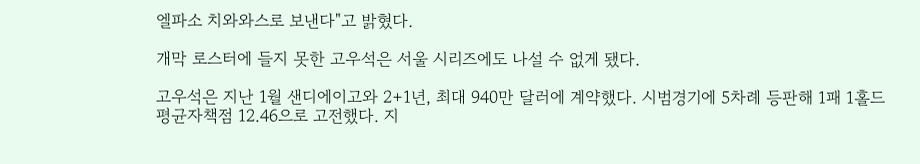엘파소 치와와스로 보낸다"고 밝혔다.

개막 로스터에 들지 못한 고우석은 서울 시리즈에도 나설 수 없게 됐다.

고우석은 지난 1월 샌디에이고와 2+1년, 최대 940만 달러에 계약했다. 시범경기에 5차례 등판해 1패 1홀드 평균자책점 12.46으로 고전했다. 지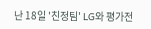난 18일 '친정팀' LG와 평가전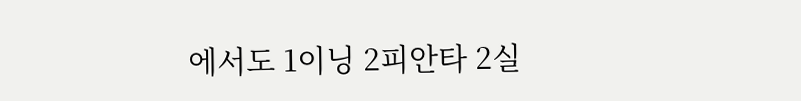에서도 1이닝 2피안타 2실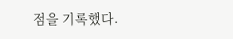점을 기록했다.